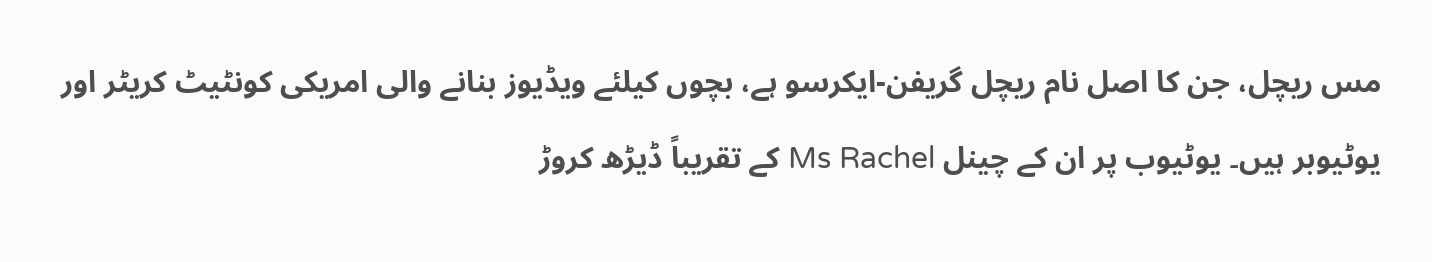مس ریچل، جن کا اصل نام ریچل گریفن-ایکرسو ہے، بچوں کیلئے ویڈیوز بنانے والی امریکی کونٹیٹ کریٹر اور یوٹیوبر ہیں۔ یوٹیوب پر ان کے چینل Ms Rachel کے تقریباً ڈیڑھ کروڑ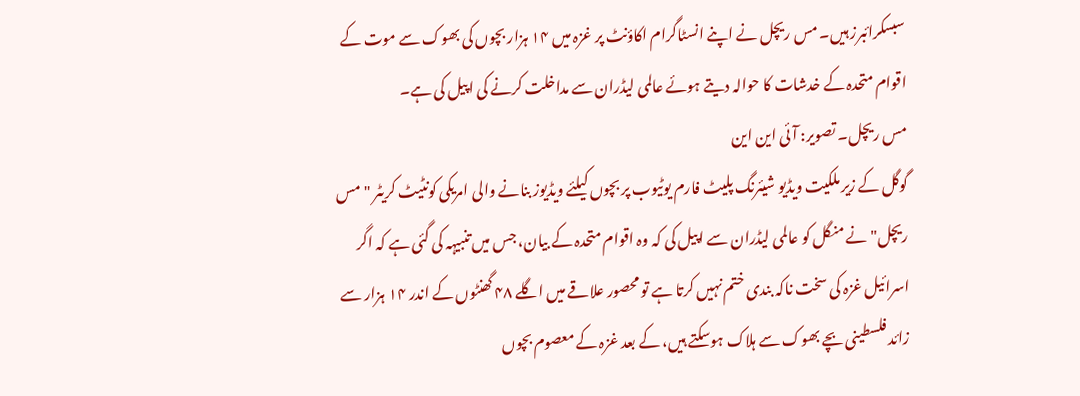سبسکرائبرز ہیں۔ مس ریچل نے اپنے انسٹاگرام اکاؤنٹ پر غزہ میں ۱۴ ہزار بچوں کی بھوک سے موت کے اقوام متحدہ کے خدشات کا حوالہ دیتے ہوئے عالمی لیڈران سے مداخلت کرنے کی اپیل کی ہے۔
مس ریچل۔ تصویر: آئی این این
گوگل کے زیر ملکیت ویڈیو شیئرنگ پلیٹ فارم یوٹیوب پر بچوں کیلئے ویڈیوز بنانے والی امریکی کونٹیٹ کریٹر "مس ریچل" نے منگل کو عالمی لیڈران سے اپیل کی کہ وہ اقوام متحدہ کے بیان، جس میں تنبیہہ کی گئی ہے کہ اگر اسرائیل غزہ کی سخت ناکہ بندی ختم نہیں کرتا ہے تو محصور علاقے میں اگلے ۴۸ گھنٹوں کے اندر ۱۴ ہزار سے زائد فلسطینی بچے بھوک سے ہلاک ہوسکتے ہیں، کے بعد غزہ کے معصوم بچوں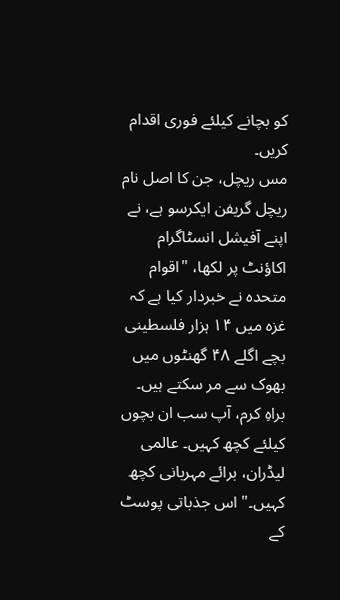کو بچانے کیلئے فوری اقدام کریں۔
مس ریچل، جن کا اصل نام ریچل گریفن ایکرسو ہے، نے اپنے آفیشل انسٹاگرام اکاؤنٹ پر لکھا، "اقوام متحدہ نے خبردار کیا ہے کہ غزہ میں ۱۴ ہزار فلسطینی بچے اگلے ۴۸ گھنٹوں میں بھوک سے مر سکتے ہیں۔ براہِ کرم، آپ سب ان بچوں کیلئے کچھ کہیں۔ عالمی لیڈران، برائے مہربانی کچھ کہیں۔" اس جذباتی پوسٹ کے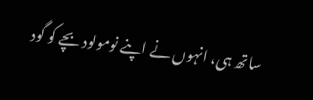ساتھ ہی، انہوں نے اپنے نومولود بچے کو گود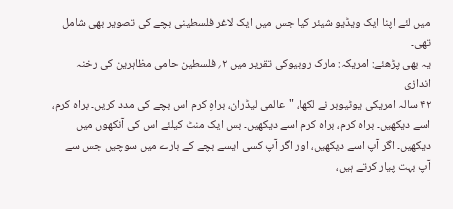میں لئے اپنا ایک ویڈیو شیئر کیا جس میں ایک لاغر فلسطینی بچے کی تصویر بھی شامل تھی۔
یہ بھی پڑھئے: امریکہ: مارک روبیوکی تقریر میں ۲؍ فلسطین حامی مظاہرین کی رخنہ اندازی
۴۲ سالہ امریکی یوٹیوبر نے لکھا، "عالمی لیڈران، براہِ کرم اس بچے کی مدد کریں۔ براہ کرم، اسے دیکھیں۔ براہ کرم، براہ کرم اسے دیکھیں۔ بس ایک منٹ کیلئے اس کی آنکھوں میں دیکھیں۔ اگر آپ اسے دیکھیں، اور اگر آپ کسی ایسے بچے کے بارے میں سوچیں جس سے آپ بہت پیار کرتے ہیں،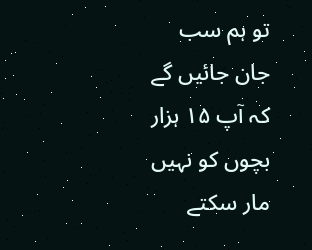تو ہم سب جان جائیں گے کہ آپ ۱۵ ہزار بچوں کو نہیں مار سکتے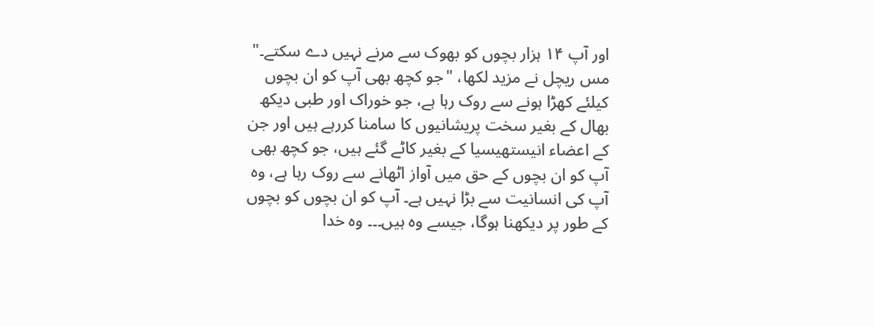اور آپ ۱۴ ہزار بچوں کو بھوک سے مرنے نہیں دے سکتے۔"
مس ریچل نے مزید لکھا، "جو کچھ بھی آپ کو ان بچوں کیلئے کھڑا ہونے سے روک رہا ہے، جو خوراک اور طبی دیکھ بھال کے بغیر سخت پریشانیوں کا سامنا کررہے ہیں اور جن کے اعضاء انیستھیسیا کے بغیر کاٹے گئے ہیں، جو کچھ بھی آپ کو ان بچوں کے حق میں آواز اٹھانے سے روک رہا ہے، وہ آپ کی انسانیت سے بڑا نہیں ہے۔ آپ کو ان بچوں کو بچوں کے طور پر دیکھنا ہوگا، جیسے وہ ہیں۔۔۔ وہ خدا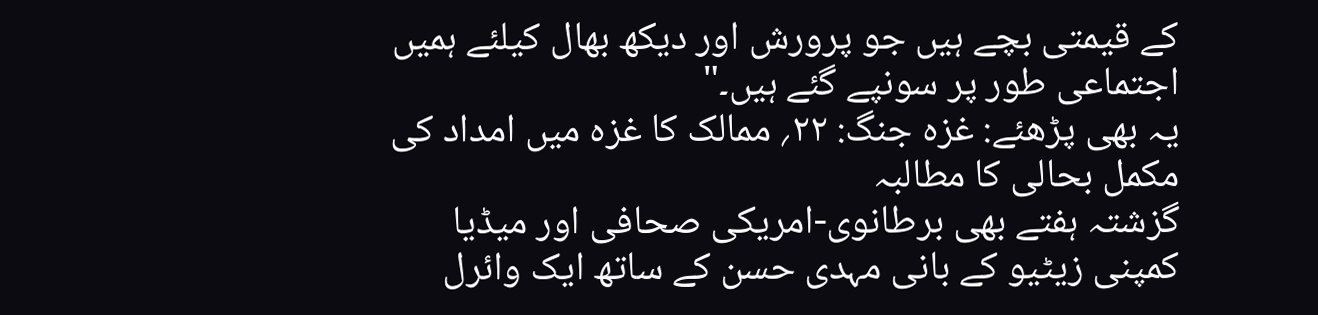کے قیمتی بچے ہیں جو پرورش اور دیکھ بھال کیلئے ہمیں اجتماعی طور پر سونپے گئے ہیں۔"
یہ بھی پڑھئے: غزہ جنگ: ۲۲؍ ممالک کا غزہ میں امداد کی مکمل بحالی کا مطالبہ
گزشتہ ہفتے بھی برطانوی-امریکی صحافی اور میڈیا کمپنی زیٹیو کے بانی مہدی حسن کے ساتھ ایک وائرل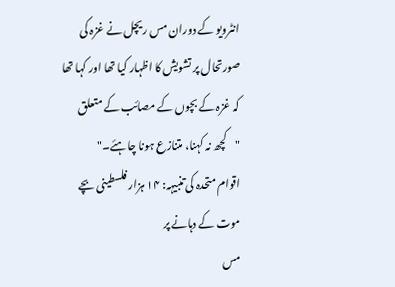انٹرویو کے دوران مس ریچل نے غزہ کی صورتحال پر تشویش کا اظہار کیا تھا اور کہا تھا کہ غزہ کے بچوں کے مصائب کے متعلق "کچھ نہ کہنا، متنازع ہونا چاہئے۔"
اقوام متحدہ کی تنبیہہ: ۱۴ ہزار فلسطینی بچے موت کے دہانے پر
مس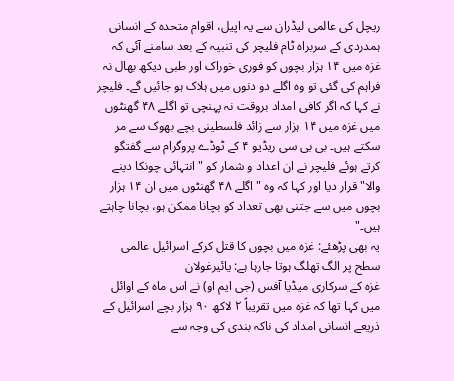ریچل کی عالمی لیڈران سے یہ اپیل، اقوام متحدہ کے انسانی ہمدردی کے سربراہ ٹام فلیچر کی تنبیہ کے بعد سامنے آئی کہ غزہ میں ۱۴ ہزار بچوں کو فوری خوراک اور طبی دیکھ بھال نہ فراہم کی گئی تو وہ اگلے دو دنوں میں ہلاک ہو جائیں گے۔ فلیچر نے کہا کہ اگر کافی امداد بروقت نہ پہنچی تو اگلے ۴۸ گھنٹوں میں غزہ میں ۱۴ ہزار سے زائد فلسطینی بچے بھوک سے مر سکتے ہیں۔ بی بی سی ریڈیو ۴ کے ٹوڈے پروگرام سے گفتگو کرتے ہوئے فلیچر نے ان اعداد و شمار کو "انتہائی چونکا دینے والا" قرار دیا اور کہا کہ وہ "اگلے ۴۸ گھنٹوں میں ان ۱۴ ہزار بچوں میں سے جتنی بھی تعداد کو بچانا ممکن ہو، بچانا چاہتے ہیں۔"
یہ بھی پڑھئے: غزہ میں بچوں کا قتل کرکے اسرائیل عالمی سطح پر الگ تھلگ ہوتا جارہا ہے: یائیرغولان
غزہ کے سرکاری میڈیا آفس (جی ایم او) نے اس ماہ کے اوائل میں کہا تھا کہ غزہ میں تقریباً ۲ لاکھ ۹۰ ہزار بچے اسرائیل کے ذریعے انسانی امداد کی ناکہ بندی کی وجہ سے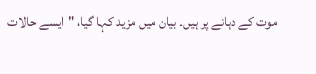موت کے دہانے پر ہیں۔ بیان میں مزید کہا گیا، "ایسے حالات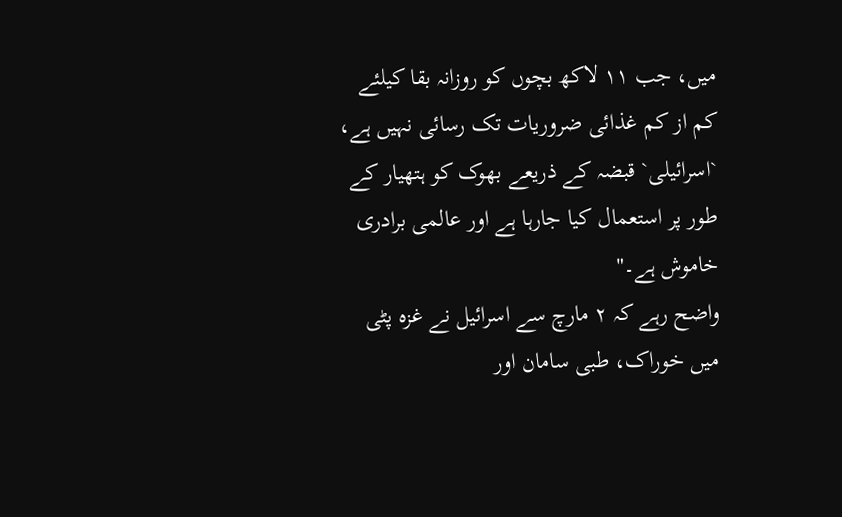میں، جب ۱۱ لاکھ بچوں کو روزانہ بقا کیلئے کم از کم غذائی ضروریات تک رسائی نہیں ہے، `اسرائیلی` قبضہ کے ذریعے بھوک کو ہتھیار کے طور پر استعمال کیا جارہا ہے اور عالمی برادری خاموش ہے۔"
واضح رہے کہ ۲ مارچ سے اسرائیل نے غزہ پٹی میں خوراک، طبی سامان اور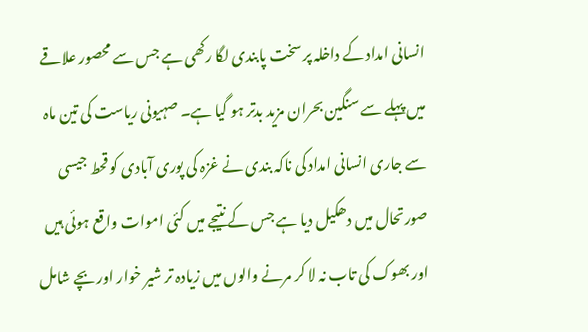انسانی امداد کے داخلہ پر سخت پابندی لگا رکھی ہے جس سے محصور علاقے میں پہلے سے سنگین بحران مزید بدتر ہو گیا ہے۔ صہیونی ریاست کی تین ماہ سے جاری انسانی امداد کی ناکہ بندی نے غزہ کی پوری آبادی کو قحط جیسی صورتحال میں دھکیل دیا ہے جس کے نتیجے میں کئی اموات واقع ہوئی ہیں اور بھوک کی تاب نہ لا کر مرنے والوں میں زیادہ تر شیر خوار اور بچے شامل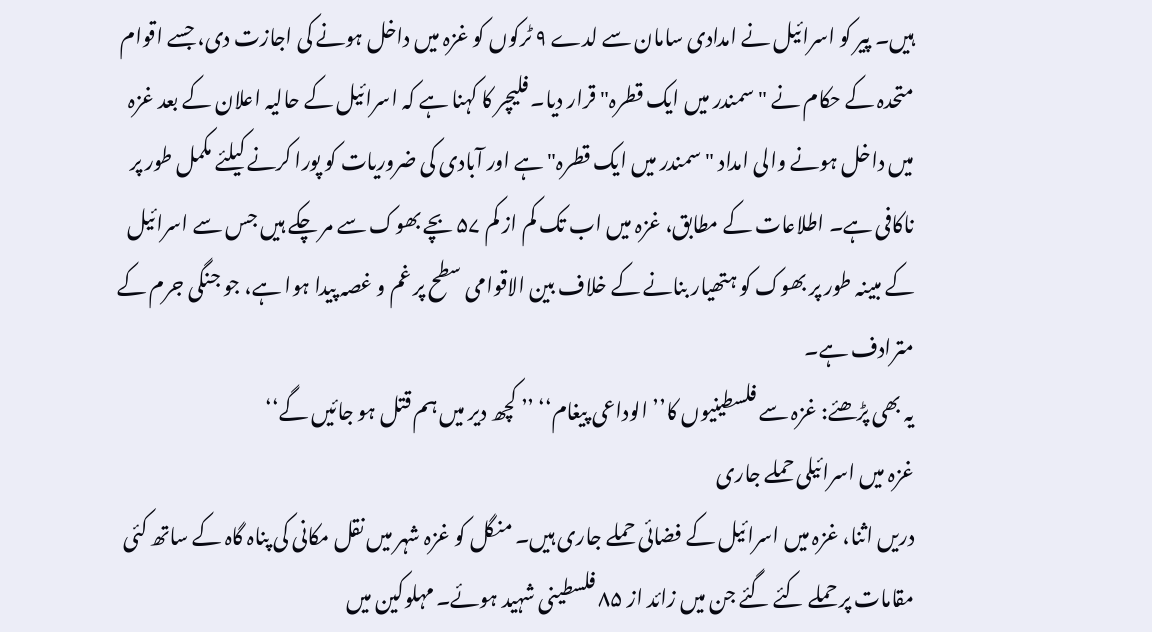ہیں۔ پیر کو اسرائیل نے امدادی سامان سے لدے ۹ ٹرکوں کو غزہ میں داخل ہونے کی اجازت دی، جسے اقوام متحدہ کے حکام نے "سمندر میں ایک قطرہ" قرار دیا۔ فلیچر کا کہنا ہے کہ اسرائیل کے حالیہ اعلان کے بعد غزہ میں داخل ہونے والی امداد "سمندر میں ایک قطرہ" ہے اور آبادی کی ضروریات کو پورا کرنے کیلئے مکمل طور پر ناکافی ہے۔ اطلاعات کے مطابق، غزہ میں اب تک کم از کم ۵۷ بچے بھوک سے مر چکے ہیں جس سے اسرائیل کے مبینہ طور پر بھوک کو ہتھیار بنانے کے خلاف بین الاقوامی سطح پر غم و غصہ پیدا ہوا ہے، جو جنگی جرم کے مترادف ہے۔
یہ بھی پڑھئے: غزہ سے فلسطینیوں کا’’ الوداعی پیغام‘‘ ’’ کچھ دیر میں ہم قتل ہو جائیں گے‘‘
غزہ میں اسرائیلی حملے جاری
دریں اثنا، غزہ میں اسرائیل کے فضائی حملے جاری ہیں۔ منگل کو غزہ شہر میں نقل مکانی کی پناہ گاہ کے ساتھ کئی مقامات پر حملے کئے گئے جن میں زائد از ۸۵ فلسطینی شہید ہوئے۔ مہلوکین میں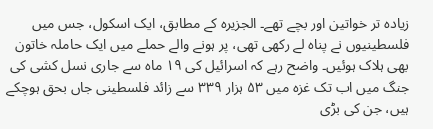زیادہ تر خواتین اور بچے تھے۔ الجزیرہ کے مطابق، ایک اسکول، جس میں فلسطینیوں نے پناہ لے رکھی تھی، پر ہونے والے حملے میں ایک حاملہ خاتون بھی ہلاک ہوئیں۔ واضح رہے کہ اسرائیل کی ۱۹ ماہ سے جاری نسل کشی کی جنگ میں اب تک غزہ میں ۵۳ ہزار ۳۳۹ سے زائد فلسطینی جاں بحق ہوچکے ہیں، جن کی بڑی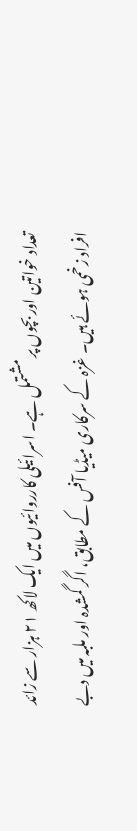تعداد خواتین اور بچوں پر مشتمل ہے۔ اسرائیلی کارروائیوں میں ایک لاکھ ۲۱ ہزار سے زائد افراد زخمی ہوئے ہیں۔ غزہ کے سرکاری میڈیا آفس کے مطابق، اگر گمشدہ اور ملبہ میں دبے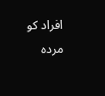افراد کو مردہ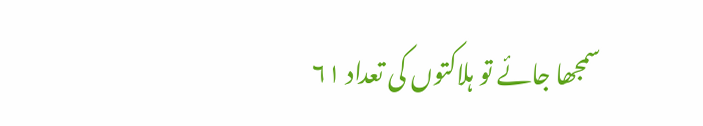سمجھا جائے تو ہلاکتوں کی تعداد ۶۱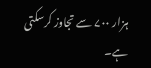ہزار ۷۰۰ سے تجاوز کرسکتی ہے۔